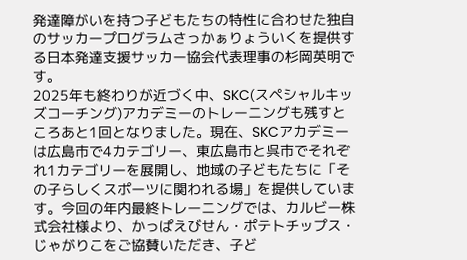発達障がいを持つ子どもたちの特性に合わせた独自のサッカープログラムさっかぁりょういくを提供する日本発達支援サッカー協会代表理事の杉岡英明です。
2025年も終わりが近づく中、SKC(スペシャルキッズコーチング)アカデミーのトレーニングも残すところあと1回となりました。現在、SKCアカデミーは広島市で4カテゴリー、東広島市と呉市でそれぞれ1カテゴリーを展開し、地域の子どもたちに「その子らしくスポーツに関われる場」を提供しています。今回の年内最終トレーニングでは、カルビー株式会社様より、かっぱえびせん・ポテトチップス・じゃがりこをご協賛いただき、子ど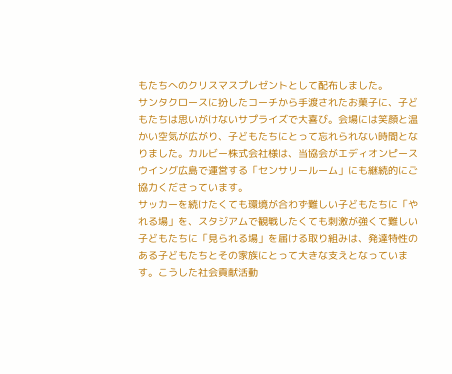もたちへのクリスマスプレゼントとして配布しました。
サンタクロースに扮したコーチから手渡されたお菓子に、子どもたちは思いがけないサプライズで大喜び。会場には笑顔と温かい空気が広がり、子どもたちにとって忘れられない時間となりました。カルビー株式会社様は、当協会がエディオンピースウイング広島で運営する「センサリールーム」にも継続的にご協力くださっています。
サッカーを続けたくても環境が合わず難しい子どもたちに「やれる場」を、スタジアムで観戦したくても刺激が強くて難しい子どもたちに「見られる場」を届ける取り組みは、発達特性のある子どもたちとその家族にとって大きな支えとなっています。こうした社会貢献活動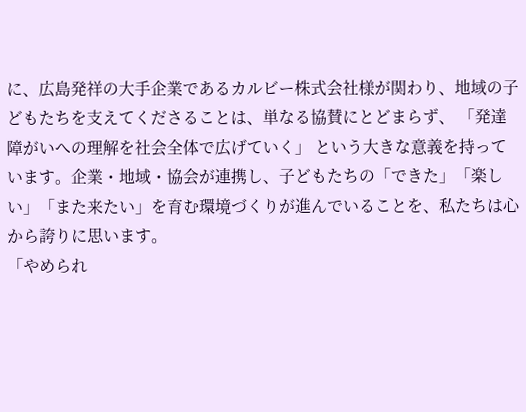に、広島発祥の大手企業であるカルビー株式会社様が関わり、地域の子どもたちを支えてくださることは、単なる協賛にとどまらず、 「発達障がいへの理解を社会全体で広げていく」 という大きな意義を持っています。企業・地域・協会が連携し、子どもたちの「できた」「楽しい」「また来たい」を育む環境づくりが進んでいることを、私たちは心から誇りに思います。
「やめられ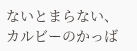ないとまらない、カルビーのかっば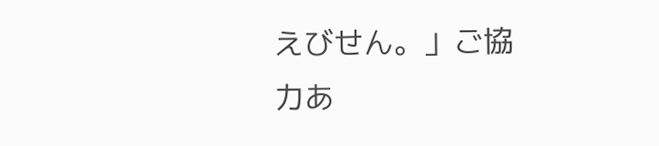えびせん。」ご協力あ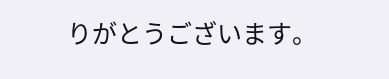りがとうございます。